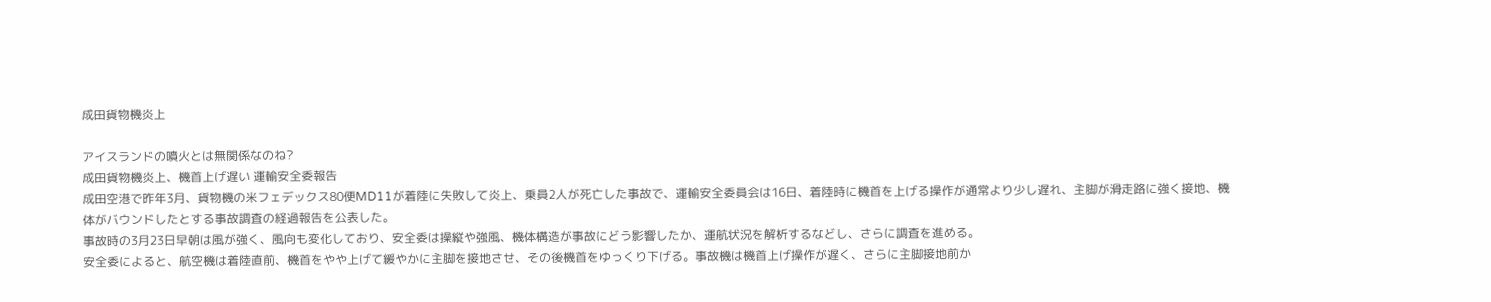成田貨物機炎上

アイスランドの噴火とは無関係なのね?
成田貨物機炎上、機首上げ遅い 運輸安全委報告
成田空港で昨年3月、貨物機の米フェデックス80便MD11が着陸に失敗して炎上、乗員2人が死亡した事故で、運輸安全委員会は16日、着陸時に機首を上げる操作が通常より少し遅れ、主脚が滑走路に強く接地、機体がバウンドしたとする事故調査の経過報告を公表した。
事故時の3月23日早朝は風が強く、風向も変化しており、安全委は操縦や強風、機体構造が事故にどう影響したか、運航状況を解析するなどし、さらに調査を進める。
安全委によると、航空機は着陸直前、機首をやや上げて緩やかに主脚を接地させ、その後機首をゆっくり下げる。事故機は機首上げ操作が遅く、さらに主脚接地前か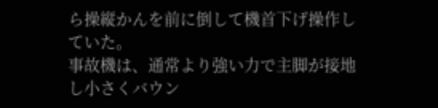ら操縦かんを前に倒して機首下げ操作していた。
事故機は、通常より強い力で主脚が接地し小さくバウン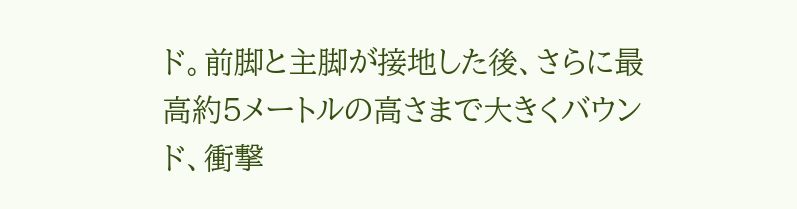ド。前脚と主脚が接地した後、さらに最高約5メートルの高さまで大きくバウンド、衝撃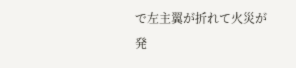で左主翼が折れて火災が発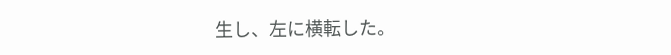生し、左に横転した。